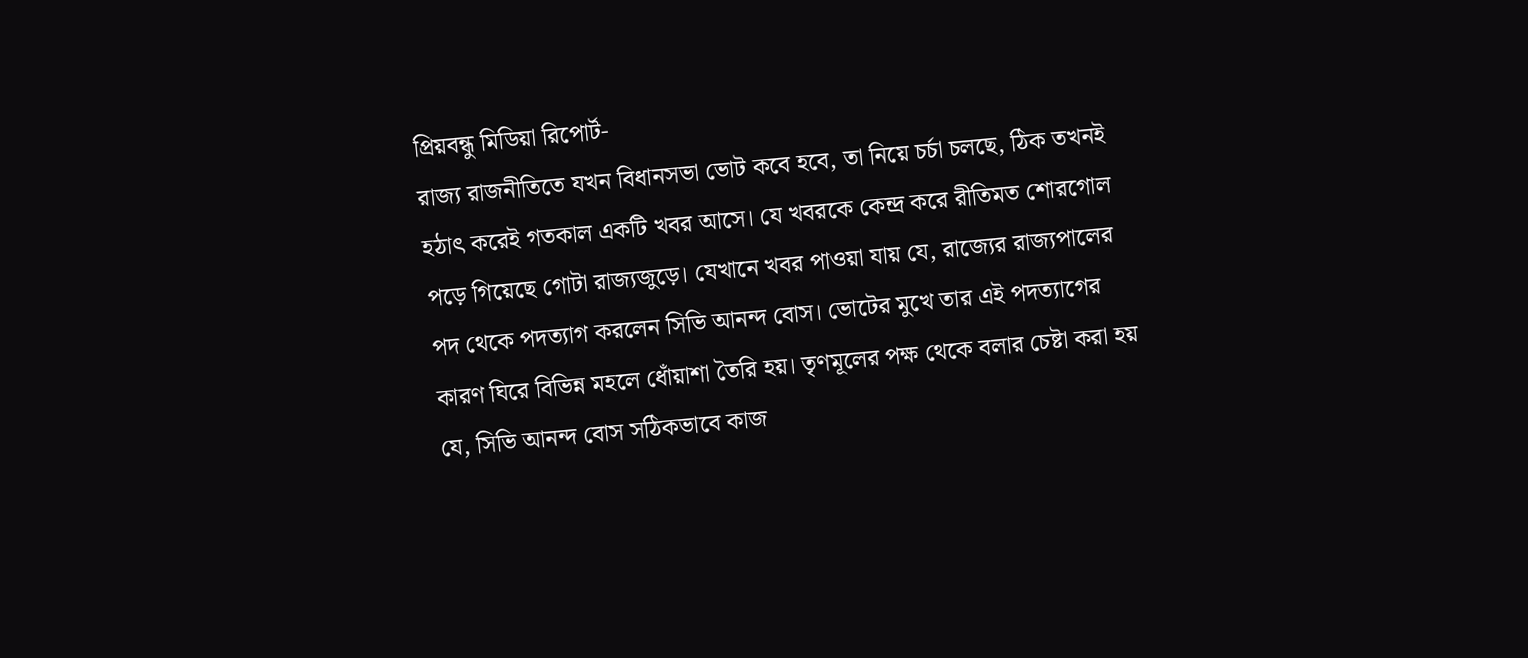প্রিয়বন্ধু মিডিয়া রিপোর্ট-
রাজ্য রাজনীতিতে যখন বিধানসভা ভোট কবে হবে, তা নিয়ে চর্চা চলছে, ঠিক তখনই হঠাৎ করেই গতকাল একটি খবর আসে। যে খবরকে কেন্দ্র করে রীতিমত শোরগোল পড়ে গিয়েছে গোটা রাজ্যজুড়ে। যেখানে খবর পাওয়া যায় যে, রাজ্যের রাজ্যপালের পদ থেকে পদত্যাগ করলেন সিভি আনন্দ বোস। ভোটের মুখে তার এই পদত্যাগের কারণ ঘিরে বিভিন্ন মহলে ধোঁয়াশা তৈরি হয়। তৃণমূলের পক্ষ থেকে বলার চেষ্টা করা হয় যে, সিভি আনন্দ বোস সঠিকভাবে কাজ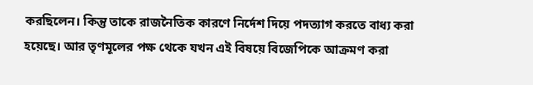করছিলেন। কিন্তু তাকে রাজনৈতিক কারণে নির্দেশ দিয়ে পদত্যাগ করতে বাধ্য করা হয়েছে। আর তৃণমূলের পক্ষ থেকে যখন এই বিষয়ে বিজেপিকে আক্রমণ করা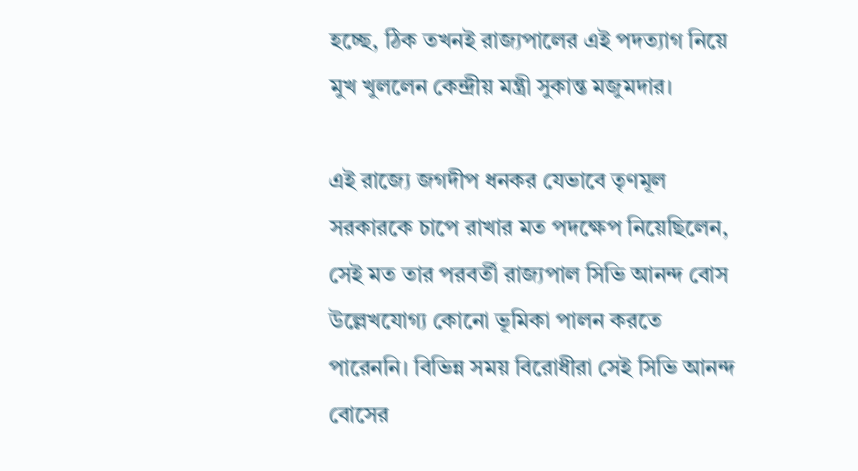হচ্ছে, ঠিক তখনই রাজ্যপালের এই পদত্যাগ নিয়ে মুখ খুললেন কেন্দ্রীয় মন্ত্রী সুকান্ত মজুমদার।

এই রাজ্যে জগদীপ ধনকর যেভাবে তৃণমূল সরকারকে চাপে রাখার মত পদক্ষেপ নিয়েছিলেন, সেই মত তার পরবর্তী রাজ্যপাল সিভি আনন্দ বোস উল্লেখযোগ্য কোনো ভূমিকা পালন করতে পারেননি। বিভিন্ন সময় বিরোধীরা সেই সিভি আনন্দ বোসের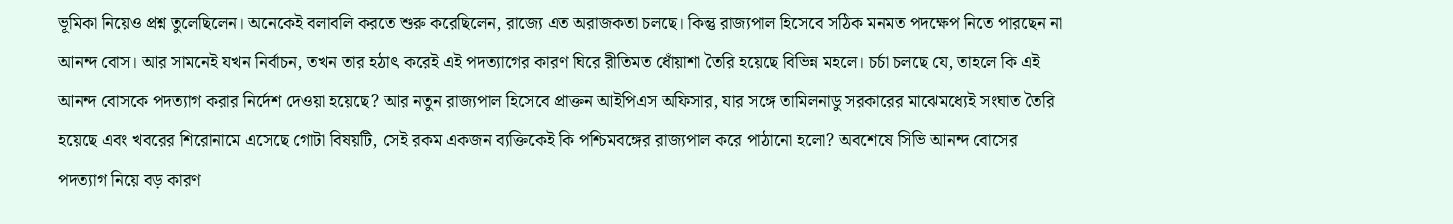ভূমিকা নিয়েও প্রশ্ন তুলেছিলেন। অনেকেই বলাবলি করতে শুরু করেছিলেন, রাজ্যে এত অরাজকতা চলছে। কিন্তু রাজ্যপাল হিসেবে সঠিক মনমত পদক্ষেপ নিতে পারছেন না আনন্দ বোস। আর সামনেই যখন নির্বাচন, তখন তার হঠাৎ করেই এই পদত্যাগের কারণ ঘিরে রীতিমত ধোঁয়াশা তৈরি হয়েছে বিভিন্ন মহলে। চর্চা চলছে যে, তাহলে কি এই আনন্দ বোসকে পদত্যাগ করার নির্দেশ দেওয়া হয়েছে? আর নতুন রাজ্যপাল হিসেবে প্রাক্তন আইপিএস অফিসার, যার সঙ্গে তামিলনাডু সরকারের মাঝেমধ্যেই সংঘাত তৈরি হয়েছে এবং খবরের শিরোনামে এসেছে গোটা বিষয়টি, সেই রকম একজন ব্যক্তিকেই কি পশ্চিমবঙ্গের রাজ্যপাল করে পাঠানো হলো? অবশেষে সিভি আনন্দ বোসের পদত্যাগ নিয়ে বড় কারণ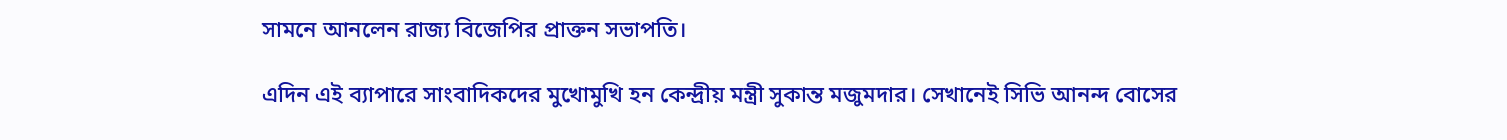সামনে আনলেন রাজ্য বিজেপির প্রাক্তন সভাপতি।

এদিন এই ব্যাপারে সাংবাদিকদের মুখোমুখি হন কেন্দ্রীয় মন্ত্রী সুকান্ত মজুমদার। সেখানেই সিভি আনন্দ বোসের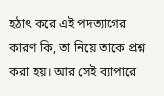হঠাৎ করে এই পদত্যাগের কারণ কি, তা নিয়ে তাকে প্রশ্ন করা হয়। আর সেই ব্যাপারে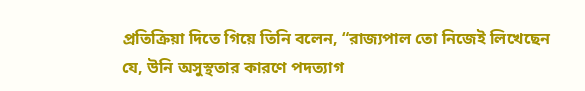প্রতিক্রিয়া দিতে গিয়ে তিনি বলেন, “রাজ্যপাল তো নিজেই লিখেছেন যে, উনি অসুস্থতার কারণে পদত্যাগ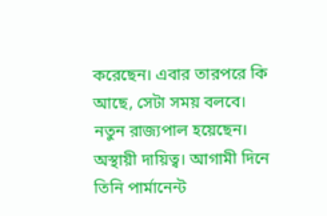করেছেন। এবার তারপরে কি আছে, সেটা সময় বলবে। নতুন রাজ্যপাল হয়েছেন। অস্থায়ী দায়িত্ব। আগামী দিনে তিনি পার্মানেন্ট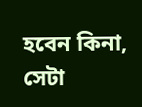হবেন কিনা, সেটা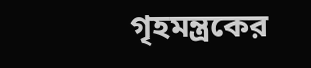গৃহমন্ত্রকের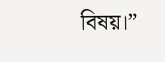বিষয়।”